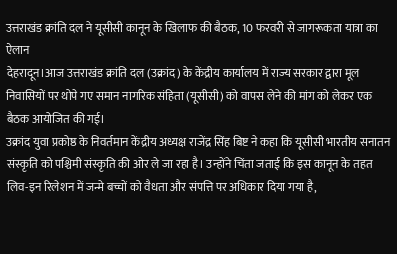उत्तराखंड क्रांति दल ने यूसीसी कानून के खिलाफ की बैठक, 10 फरवरी से जागरूकता यात्रा का ऐलान
देहरादून।आज उत्तराखंड क्रांति दल (उक्रांद) के केंद्रीय कार्यालय में राज्य सरकार द्वारा मूल निवासियों पर थोपे गए समान नागरिक संहिता (यूसीसी) को वापस लेने की मांग को लेकर एक बैठक आयोजित की गई।
उक्रांद युवा प्रकोष्ठ के निवर्तमान केंद्रीय अध्यक्ष राजेंद्र सिंह बिष्ट ने कहा कि यूसीसी भारतीय सनातन संस्कृति को पश्चिमी संस्कृति की ओर ले जा रहा है। उन्होंने चिंता जताई कि इस कानून के तहत लिव-इन रिलेशन में जन्मे बच्चों को वैधता और संपत्ति पर अधिकार दिया गया है,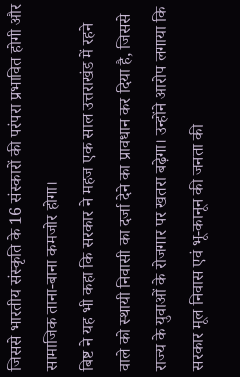जिससे भारतीय संस्कृति के 16 संस्कारों की परंपरा प्रभावित होगी और सामाजिक ताना-बाना कमजोर होगा।
बिष्ट ने यह भी कहा कि सरकार ने महज एक साल उत्तराखंड में रहने वाले को स्थायी निवासी का दर्जा देने का प्रावधान कर दिया है, जिससे राज्य के युवाओं के रोजगार पर खतरा बढ़ेगा। उन्होंने आरोप लगाया कि सरकार मूल निवास एवं भू-कानून की जनता की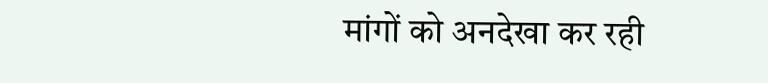मांगों को अनदेखा कर रही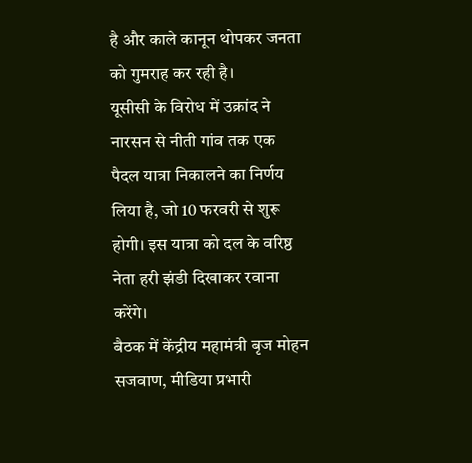है और काले कानून थोपकर जनता को गुमराह कर रही है।
यूसीसी के विरोध में उक्रांद ने नारसन से नीती गांव तक एक पैदल यात्रा निकालने का निर्णय लिया है, जो 10 फरवरी से शुरू होगी। इस यात्रा को दल के वरिष्ठ नेता हरी झंडी दिखाकर रवाना करेंगे।
बैठक में केंद्रीय महामंत्री बृज मोहन सजवाण, मीडिया प्रभारी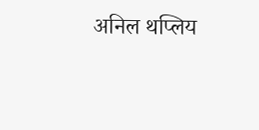अनिल थप्लिय